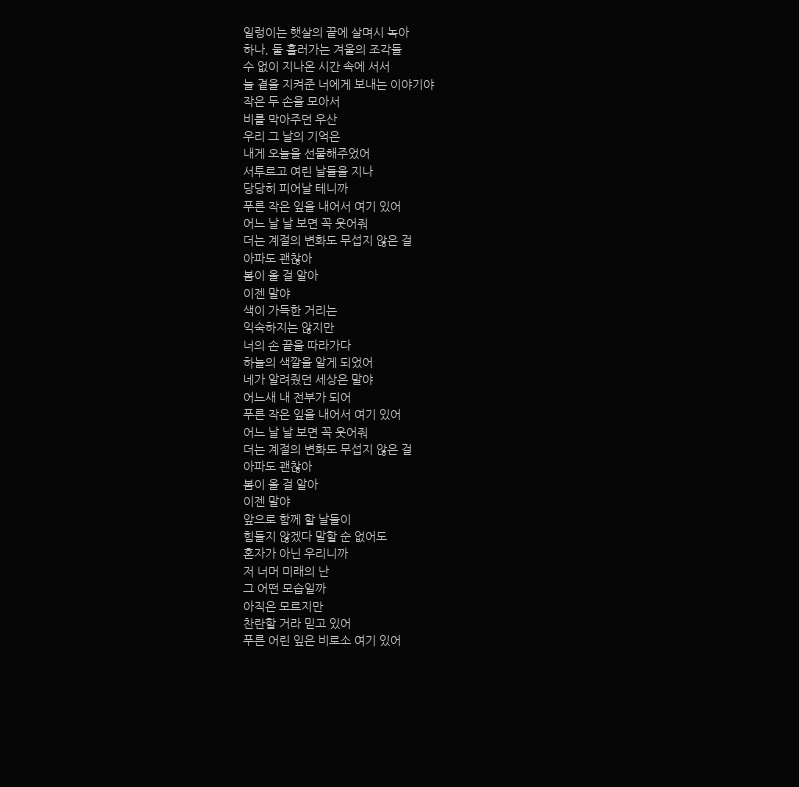일렁이는 햇살의 끝에 살며시 녹아
하나, 둘 흘러가는 겨울의 조각들
수 없이 지나온 시간 속에 서서
늘 곁을 지켜준 너에게 보내는 이야기야
작은 두 손을 모아서
비를 막아주던 우산
우리 그 날의 기억은
내게 오늘을 선물해주었어
서투르고 여린 날들을 지나
당당히 피어날 테니까
푸른 작은 잎을 내어서 여기 있어
어느 날 날 보면 꼭 웃어줘
더는 계절의 변화도 무섭지 않은 걸
아파도 괜찮아
봄이 올 걸 알아
이젠 말야
색이 가득한 거리는
익숙하지는 않지만
너의 손 끝을 따라가다
하늘의 색깔을 알게 되었어
네가 알려줬던 세상은 말야
어느새 내 전부가 되어
푸른 작은 잎을 내어서 여기 있어
어느 날 날 보면 꼭 웃어줘
더는 계절의 변화도 무섭지 않은 걸
아파도 괜찮아
봄이 올 걸 알아
이젠 말야
앞으로 함께 할 날들이
힘들지 않겠다 말할 순 없어도
혼자가 아닌 우리니까
저 너머 미래의 난
그 어떤 모습일까
아직은 모르지만
찬란할 거라 믿고 있어
푸른 어린 잎은 비로소 여기 있어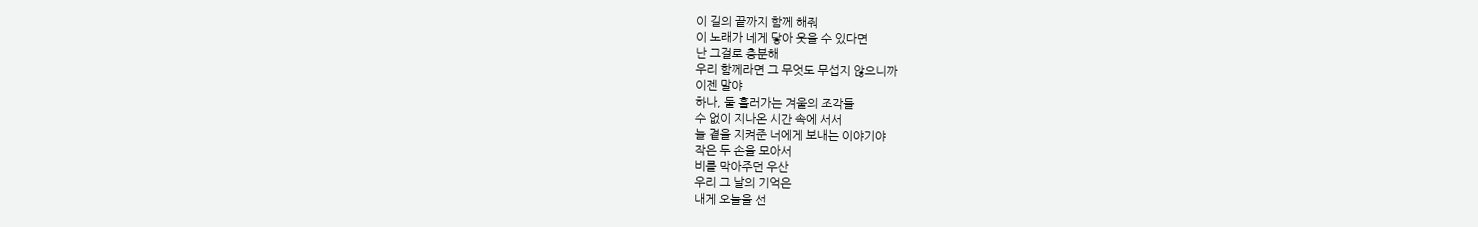이 길의 끝까지 함께 해줘
이 노래가 네게 닿아 웃을 수 있다면
난 그걸로 충분해
우리 함께라면 그 무엇도 무섭지 않으니까
이젠 말야
하나, 둘 흘러가는 겨울의 조각들
수 없이 지나온 시간 속에 서서
늘 곁을 지켜준 너에게 보내는 이야기야
작은 두 손을 모아서
비를 막아주던 우산
우리 그 날의 기억은
내게 오늘을 선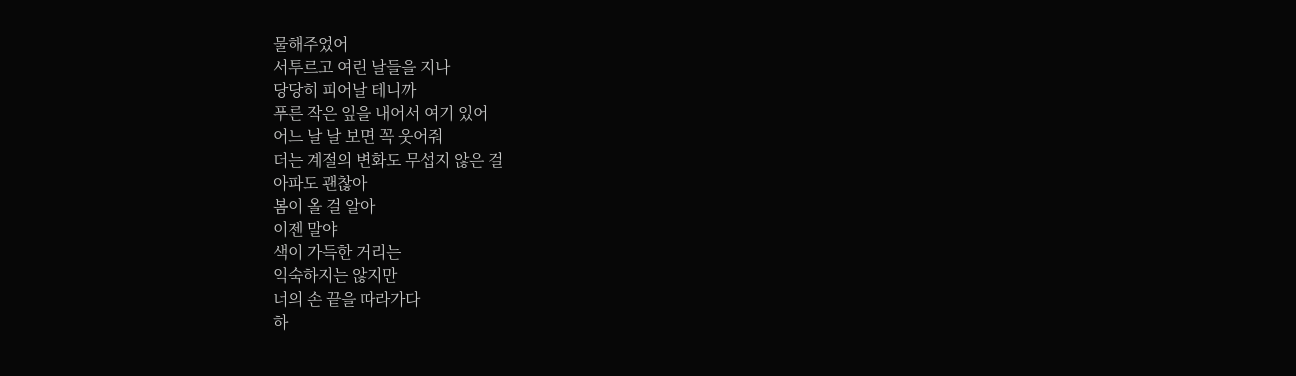물해주었어
서투르고 여린 날들을 지나
당당히 피어날 테니까
푸른 작은 잎을 내어서 여기 있어
어느 날 날 보면 꼭 웃어줘
더는 계절의 변화도 무섭지 않은 걸
아파도 괜찮아
봄이 올 걸 알아
이젠 말야
색이 가득한 거리는
익숙하지는 않지만
너의 손 끝을 따라가다
하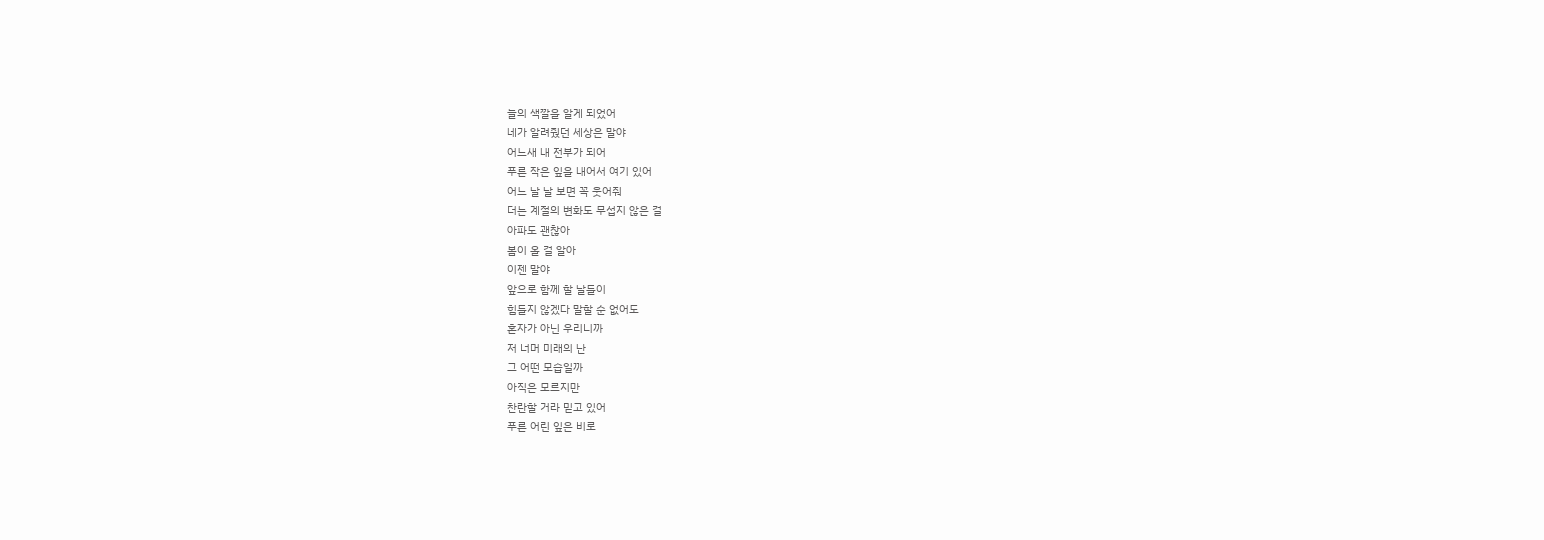늘의 색깔을 알게 되었어
네가 알려줬던 세상은 말야
어느새 내 전부가 되어
푸른 작은 잎을 내어서 여기 있어
어느 날 날 보면 꼭 웃어줘
더는 계절의 변화도 무섭지 않은 걸
아파도 괜찮아
봄이 올 걸 알아
이젠 말야
앞으로 함께 할 날들이
힘들지 않겠다 말할 순 없어도
혼자가 아닌 우리니까
저 너머 미래의 난
그 어떤 모습일까
아직은 모르지만
찬란할 거라 믿고 있어
푸른 어린 잎은 비로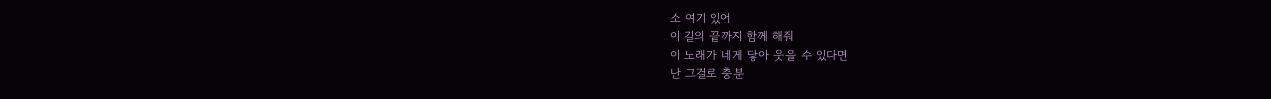소 여기 있어
이 길의 끝까지 함께 해줘
이 노래가 네게 닿아 웃을 수 있다면
난 그걸로 충분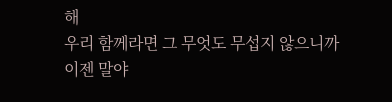해
우리 함께라면 그 무엇도 무섭지 않으니까
이젠 말야